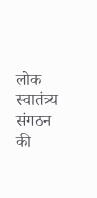लोक स्वातंत्र्य संगठन की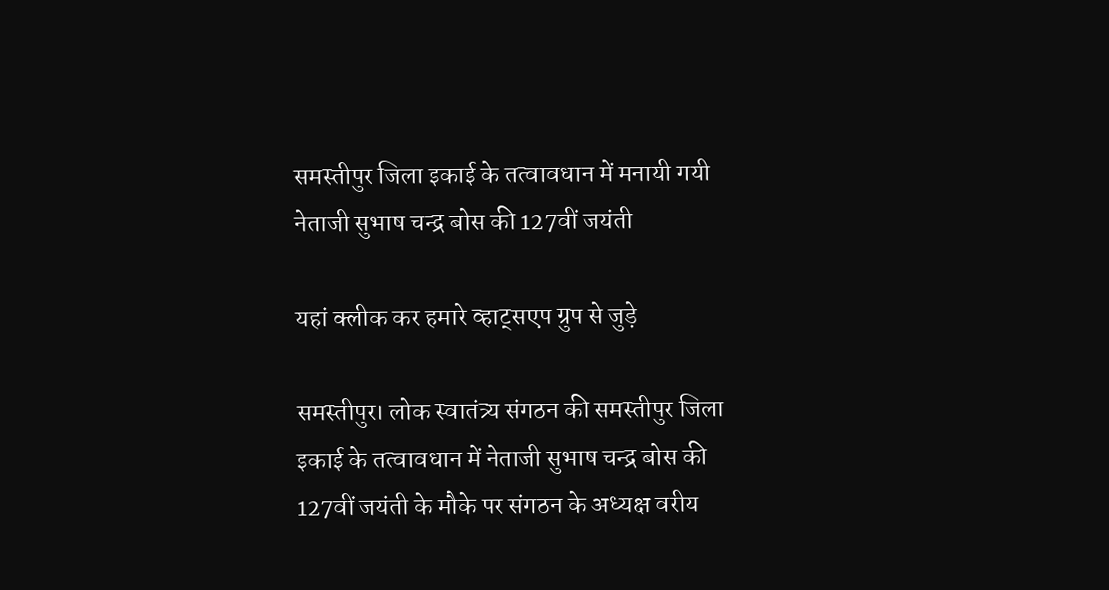समस्तीपुर जिला इकाई के तत्वावधान में मनायी गयी नेताजी सुभाष चन्द्र बोस की 127वीं जयंती

यहां क्लीक कर हमारे व्हाट्सएप ग्रुप से जुड़े

समस्तीपुर। लोक स्वातंत्र्य संगठन की समस्तीपुर जिला इकाई के तत्वावधान में नेताजी सुभाष चन्द्र बोस की 127वीं जयंती के मौके पर संगठन के अध्यक्ष वरीय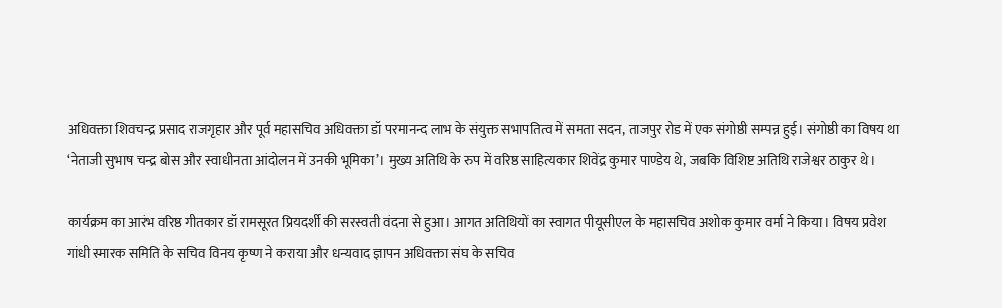अधिवक्ता शिवचन्द्र प्रसाद राजगृहार और पूर्व महासचिव अधिवक्ता डॉ परमानन्द लाभ के संयुक्त सभापतित्व में समता सदन, ताजपुर रोड में एक संगोष्ठी सम्पन्न हुई। संगोष्ठी का विषय था  ‘नेताजी सुभाष चन्द्र बोस और स्वाधीनता आंदोलन में उनकी भूमिका’। मुख्य अतिथि के रुप में वरिष्ठ साहित्यकार शिवेंद्र कुमार पाण्डेय थे, जबकि विशिष्ट अतिथि राजेश्वर ठाकुर थे।

कार्यक्रम का आरंभ वरिष्ठ गीतकार डॉ रामसूरत प्रियदर्शी की सरस्वती वंदना से हुआ। आगत अतिथियों का स्वागत पीयूसीएल के महासचिव अशोक कुमार वर्मा ने किया। विषय प्रवेश गांधी स्मारक समिति के सचिव विनय कृष्ण ने कराया और धन्यवाद ज्ञापन अधिवक्ता संघ के सचिव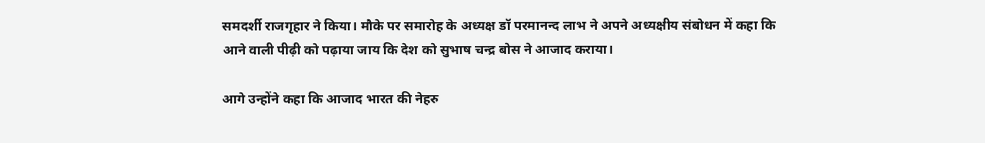समदर्शी राजगृहार ने किया। मौके पर समारोह के अध्यक्ष डॉ परमानन्द लाभ ने अपने अध्यक्षीय संबोधन में कहा कि आने वाली पीढ़ी को पढ़ाया जाय कि देश को सुभाष चन्द्र बोस ने आजाद कराया।

आगे उन्होंने कहा कि आजाद भारत की नेहरु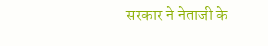सरकार ने नेताजी के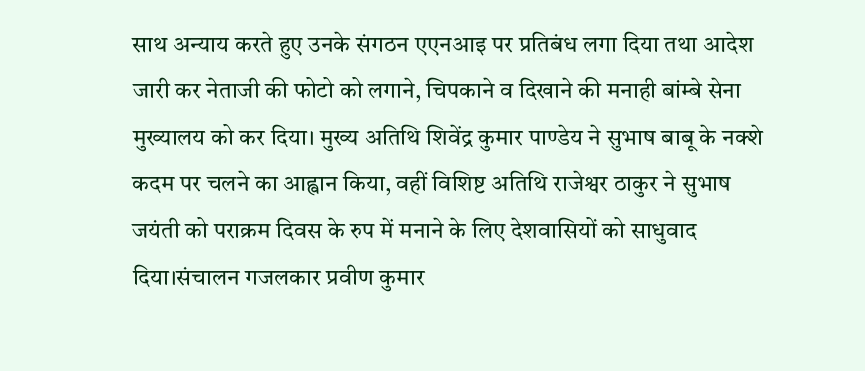साथ अन्याय करते हुए उनके संगठन एएनआइ पर प्रतिबंध लगा दिया तथा आदेश जारी कर नेताजी की फोटो को लगाने, चिपकाने व दिखाने की मनाही बांम्बे सेना मुख्यालय को कर दिया। मुख्य अतिथि शिवेंद्र कुमार पाण्डेय ने सुभाष बाबू के नक्शे कदम पर चलने का आह्वान किया, वहीं विशिष्ट अतिथि राजेश्वर ठाकुर ने सुभाष जयंती को पराक्रम दिवस के रुप में मनाने के लिए देशवासियों को साधुवाद दिया।संचालन गजलकार प्रवीण कुमार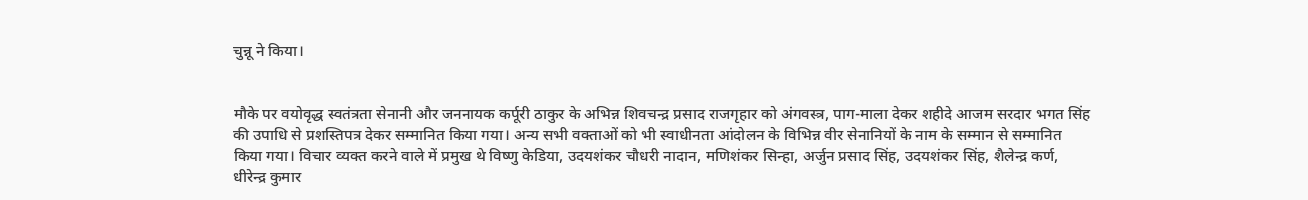चुन्नू ने किया।


मौके पर वयोवृद्ध स्वतंत्रता सेनानी और जननायक कर्पूरी ठाकुर के अभिन्न शिवचन्द्र प्रसाद राजगृहार को अंगवस्त्र, पाग-माला देकर शहीदे आजम सरदार भगत सिंह की उपाधि से प्रशस्तिपत्र देकर सम्मानित किया गया। अन्य सभी वक्ताओं को भी स्वाधीनता आंदोलन के विभिन्न वीर सेनानियों के नाम के सम्मान से सम्मानित किया गया। विचार व्यक्त करने वाले में प्रमुख थे विष्णु केडिया, उदयशंकर चौधरी नादान, मणिशंकर सिन्हा, अर्जुन प्रसाद सिंह, उदयशंकर सिंह, शैलेन्द्र कर्ण, धीरेन्द्र कुमार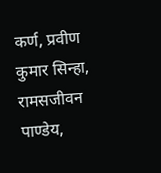कर्ण, प्रवीण कुमार सिन्हा, रामसजीवन पाण्डेय,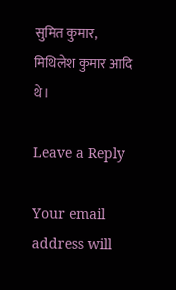सुमित कुमार, मिथिलेश कुमार आदि थे।

Leave a Reply

Your email address will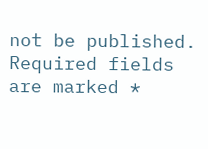not be published. Required fields are marked *